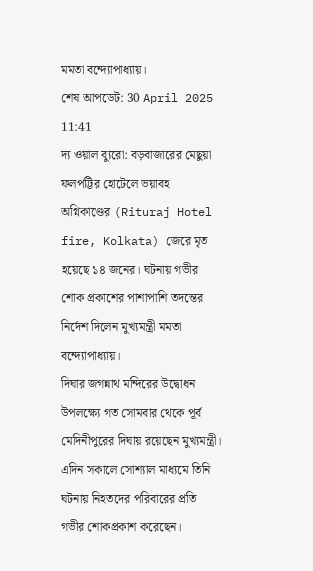মমতা বন্দ্যোপাধ্যায়।
শেষ আপডেট: 30 April 2025 11:41
দ্য ওয়াল ব্যুরো: বড়বাজারের মেছুয়া ফলপট্টির হোটেলে ভয়াবহ অগ্নিকাণ্ডের (Rituraj Hotel fire, Kolkata) জেরে মৃত হয়েছে ১৪ জনের। ঘটনায় গভীর শোক প্রকাশের পাশাপাশি তদন্তের নির্দেশ দিলেন মুখ্যমন্ত্রী মমতা বন্দ্যোপাধ্যায়।
দিঘার জগন্নাথ মন্দিরের উদ্বোধন উপলক্ষ্যে গত সোমবার থেকে পূর্ব মেদিনীপুরের দিঘায় রয়েছেন মুখ্যমন্ত্রী। এদিন সকালে সোশ্যাল মাধ্যমে তিনি ঘটনায় নিহতদের পরিবারের প্রতি গভীর শোকপ্রকাশ করেছেন।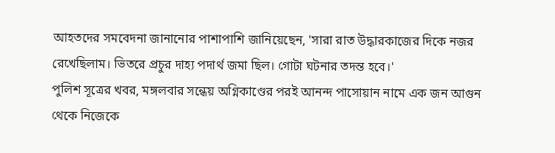আহতদের সমবেদনা জানানোর পাশাপাশি জানিয়েছেন, 'সারা রাত উদ্ধারকাজের দিকে নজর রেখেছিলাম। ভিতরে প্রচুর দাহ্য পদার্থ জমা ছিল। গোটা ঘটনার তদন্ত হবে।'
পুলিশ সূত্রের খবর, মঙ্গলবার সন্ধেয় অগ্নিকাণ্ডের পরই আনন্দ পাসোয়ান নামে এক জন আগুন থেকে নিজেকে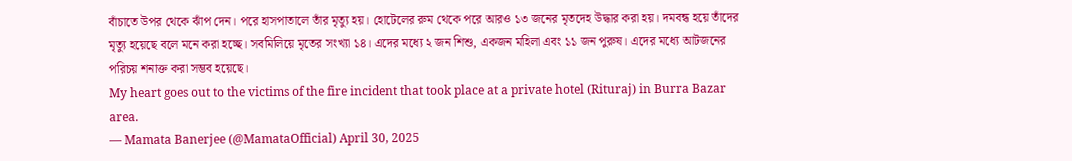বাঁচাতে উপর থেকে ঝাঁপ দেন। পরে হাসপাতালে তাঁর মৃত্যু হয়। হোটেলের রুম থেকে পরে আরও ১৩ জনের মৃতদেহ উদ্ধার করা হয়। দমবন্ধ হয়ে তাঁদের মৃত্যু হয়েছে বলে মনে করা হচ্ছে। সবমিলিয়ে মৃতের সংখ্যা ১৪। এদের মধ্যে ২ জন শিশু, একজন মহিলা এবং ১১ জন পুরুষ। এদের মধ্যে আটজনের পরিচয় শনাক্ত করা সম্ভব হয়েছে।
My heart goes out to the victims of the fire incident that took place at a private hotel (Rituraj) in Burra Bazar area.
— Mamata Banerjee (@MamataOfficial) April 30, 2025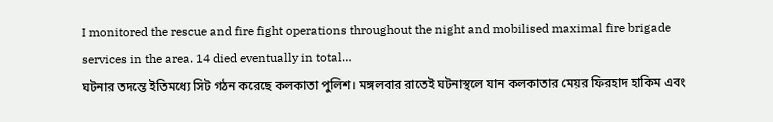I monitored the rescue and fire fight operations throughout the night and mobilised maximal fire brigade services in the area. 14 died eventually in total…
ঘটনার তদন্তে ইতিমধ্যে সিট গঠন করেছে কলকাতা পুলিশ। মঙ্গলবার রাতেই ঘটনাস্থলে যান কলকাতার মেয়র ফিরহাদ হাকিম এবং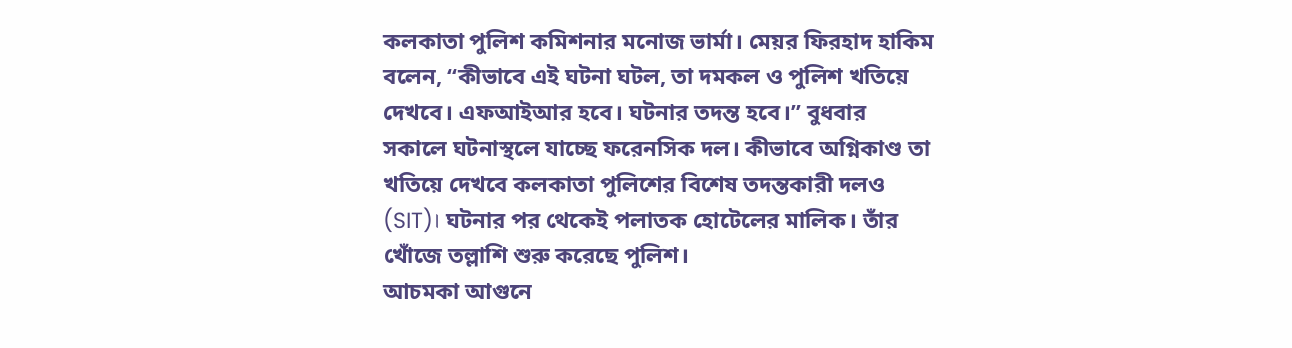কলকাতা পুলিশ কমিশনার মনোজ ভার্মা। মেয়র ফিরহাদ হাকিম বলেন, “কীভাবে এই ঘটনা ঘটল, তা দমকল ও পুলিশ খতিয়ে দেখবে। এফআইআর হবে। ঘটনার তদন্ত হবে।” বুধবার সকালে ঘটনাস্থলে যাচ্ছে ফরেনসিক দল। কীভাবে অগ্নিকাণ্ড তা খতিয়ে দেখবে কলকাতা পুলিশের বিশেষ তদন্তকারী দলও (SIT)। ঘটনার পর থেকেই পলাতক হোটেলের মালিক। তাঁর খোঁজে তল্লাশি শুরু করেছে পুলিশ।
আচমকা আগুনে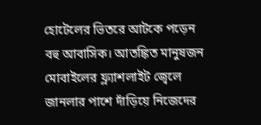হোটেলের ভিতরে আটকে পড়েন বহু আবাসিক। আতঙ্কিত মানুষজন মোবাইলের ফ্ল্যাশলাইট জ্বেলে জানলার পাশে দাঁড়িয়ে নিজেদের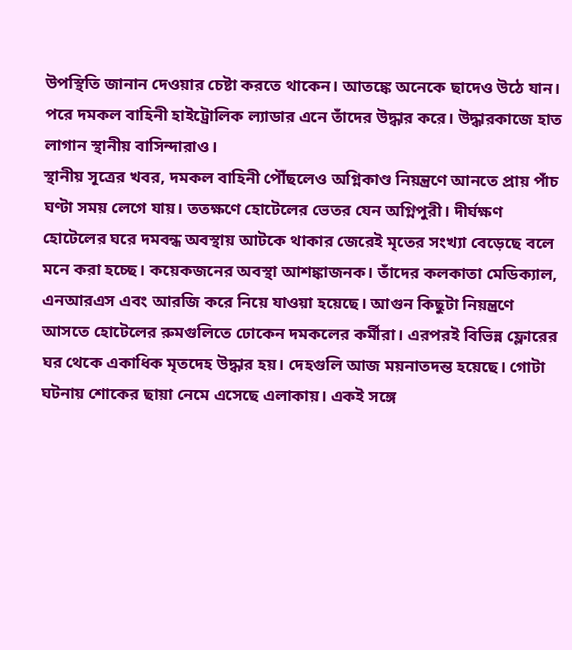উপস্থিতি জানান দেওয়ার চেষ্টা করতে থাকেন। আতঙ্কে অনেকে ছাদেও উঠে যান। পরে দমকল বাহিনী হাইট্রোলিক ল্যাডার এনে তাঁদের উদ্ধার করে। উদ্ধারকাজে হাত লাগান স্থানীয় বাসিন্দারাও।
স্থানীয় সূত্রের খবর, দমকল বাহিনী পৌঁছলেও অগ্নিকাণ্ড নিয়ন্ত্রণে আনতে প্রায় পাঁচ ঘণ্টা সময় লেগে যায়। ততক্ষণে হোটেলের ভেতর যেন অগ্নিপুরী। দীর্ঘক্ষণ হোটেলের ঘরে দমবন্ধ অবস্থায় আটকে থাকার জেরেই মৃতের সংখ্যা বেড়েছে বলে মনে করা হচ্ছে। কয়েকজনের অবস্থা আশঙ্কাজনক। তাঁদের কলকাতা মেডিক্যাল, এনআরএস এবং আরজি করে নিয়ে যাওয়া হয়েছে। আগুন কিছুটা নিয়ন্ত্রণে আসতে হোটেলের রুমগুলিতে ঢোকেন দমকলের কর্মীরা। এরপরই বিভিন্ন ফ্লোরের ঘর থেকে একাধিক মৃতদেহ উদ্ধার হয়। দেহগুলি আজ ময়নাতদন্ত হয়েছে। গোটা ঘটনায় শোকের ছায়া নেমে এসেছে এলাকায়। একই সঙ্গে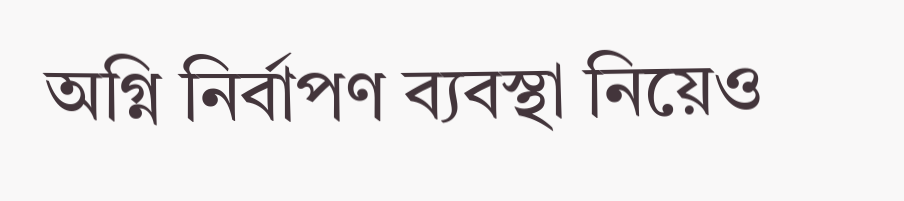অগ্নি নির্বাপণ ব্যবস্থা নিয়েও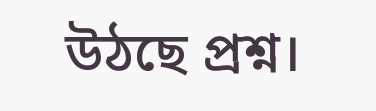উঠছে প্রশ্ন।